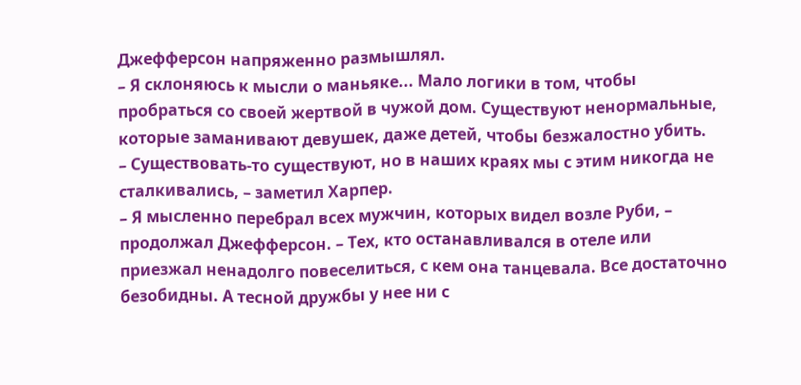Джефферсон напряженно размышлял.
– Я склоняюсь к мысли о маньяке... Мало логики в том, чтобы пробраться со своей жертвой в чужой дом. Существуют ненормальные, которые заманивают девушек, даже детей, чтобы безжалостно убить.
– Существовать-то существуют, но в наших краях мы с этим никогда не сталкивались, – заметил Харпер.
– Я мысленно перебрал всех мужчин, которых видел возле Руби, – продолжал Джефферсон. – Тех, кто останавливался в отеле или приезжал ненадолго повеселиться, с кем она танцевала. Все достаточно безобидны. А тесной дружбы у нее ни с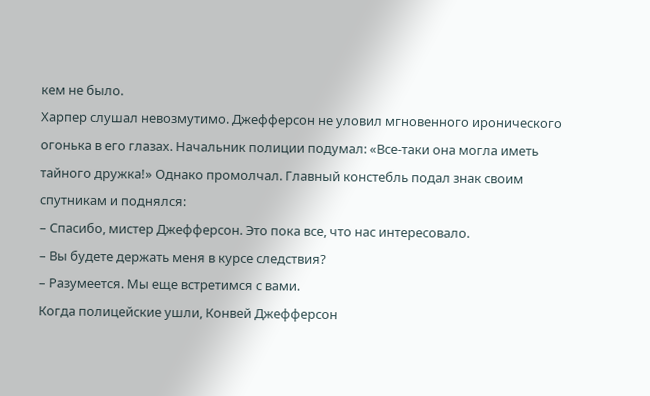кем не было.
Харпер слушал невозмутимо. Джефферсон не уловил мгновенного иронического огонька в его глазах. Начальник полиции подумал: «Все-таки она могла иметь тайного дружка!» Однако промолчал. Главный констебль подал знак своим спутникам и поднялся:
– Спасибо, мистер Джефферсон. Это пока все, что нас интересовало.
– Вы будете держать меня в курсе следствия?
– Разумеется. Мы еще встретимся с вами.
Когда полицейские ушли, Конвей Джефферсон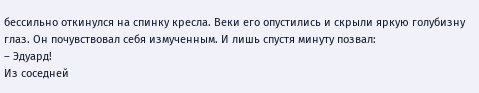бессильно откинулся на спинку кресла. Веки его опустились и скрыли яркую голубизну глаз. Он почувствовал себя измученным. И лишь спустя минуту позвал:
– Эдуард!
Из соседней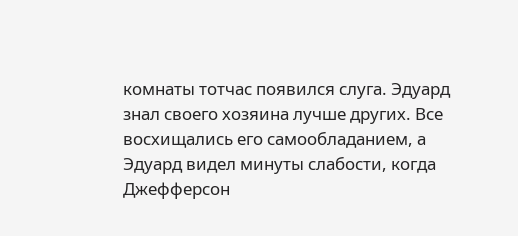комнаты тотчас появился слуга. Эдуард знал своего хозяина лучше других. Все восхищались его самообладанием, а Эдуард видел минуты слабости, когда Джефферсон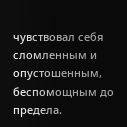чувствовал себя сломленным и опустошенным, беспомощным до предела.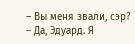– Вы меня звали, сэр?
– Да, Эдуард. Я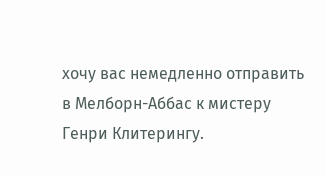хочу вас немедленно отправить в Мелборн-Аббас к мистеру Генри Клитерингу.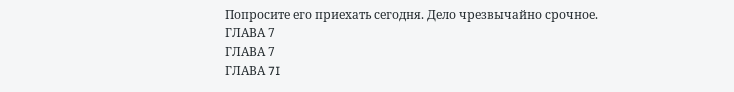Попросите его приехать сегодня. Дело чрезвычайно срочное.
ГЛАВА 7
ГЛАВА 7
ГЛАВА 7I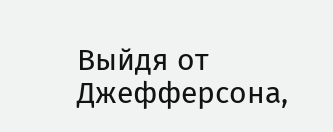Выйдя от Джефферсона,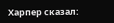Харпер сказал: